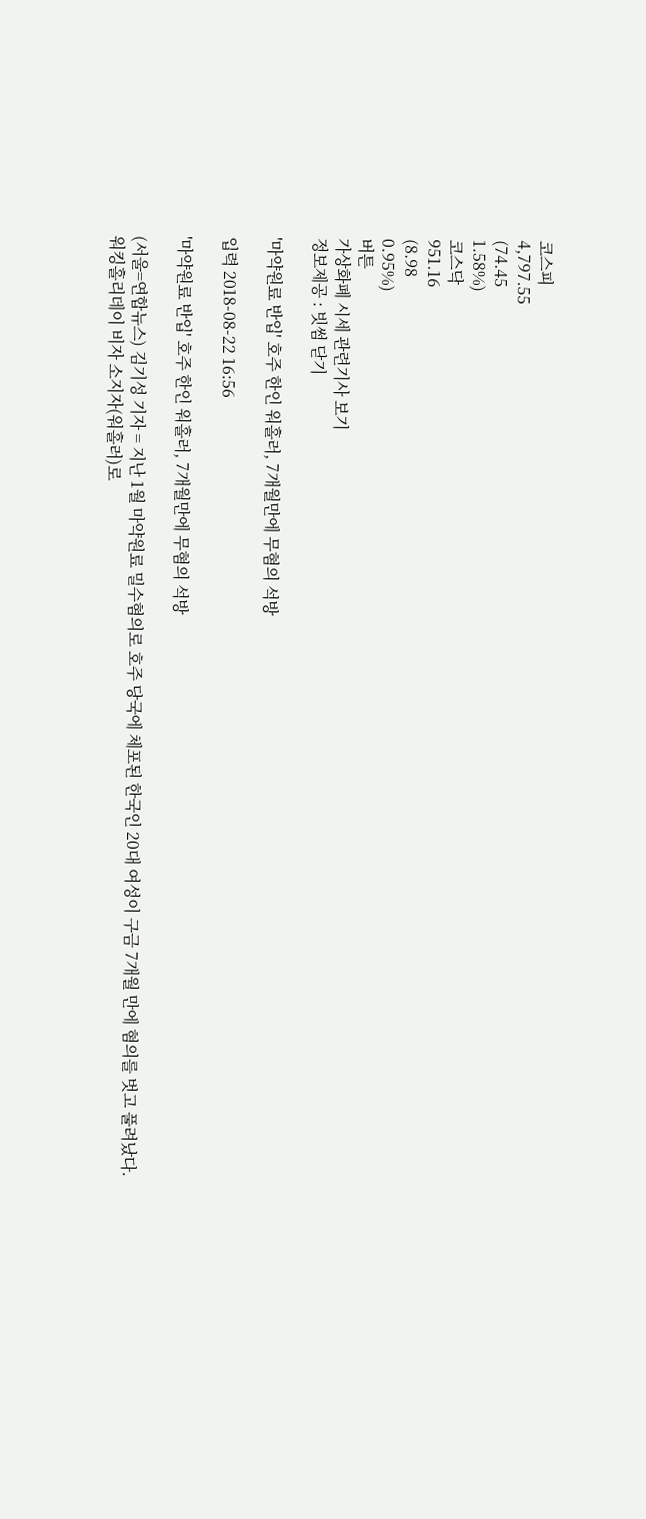코스피
4,797.55
(74.45
1.58%)
코스닥
951.16
(8.98
0.95%)
버튼
가상화폐 시세 관련기사 보기
정보제공 : 빗썸 닫기

'마약원료 반입' 호주 한인 워홀러, 7개월만에 무혐의 석방

입력 2018-08-22 16:56

'마약원료 반입' 호주 한인 워홀러, 7개월만에 무혐의 석방

(서울=연합뉴스) 김기성 기자 = 지난 1월 마약원료 밀수혐의로 호주 당국에 체포된 한국인 20대 여성이 구금 7개월 만에 혐의를 벗고 풀려났다.
워킹홀리데이 비자 소지자(워홀러)로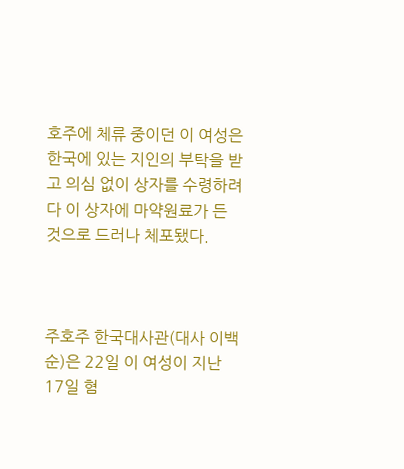호주에 체류 중이던 이 여성은 한국에 있는 지인의 부탁을 받고 의심 없이 상자를 수령하려다 이 상자에 마약원료가 든 것으로 드러나 체포됐다.



주호주 한국대사관(대사 이백순)은 22일 이 여성이 지난 17일 혐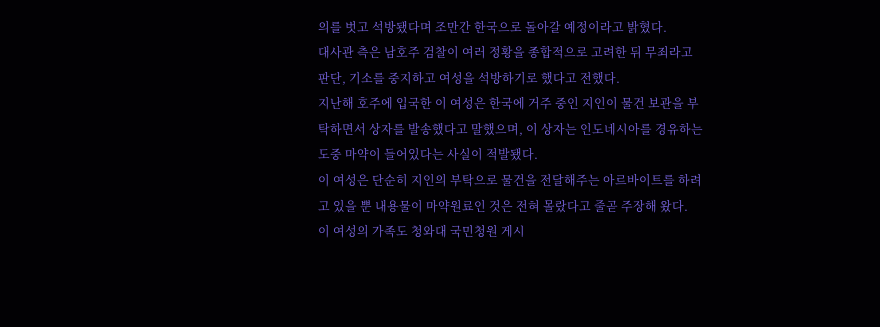의를 벗고 석방됐다며 조만간 한국으로 돌아갈 예정이라고 밝혔다.
대사관 측은 남호주 검찰이 여러 정황을 종합적으로 고려한 뒤 무죄라고 판단, 기소를 중지하고 여성을 석방하기로 했다고 전했다.
지난해 호주에 입국한 이 여성은 한국에 거주 중인 지인이 물건 보관을 부탁하면서 상자를 발송했다고 말했으며, 이 상자는 인도네시아를 경유하는 도중 마약이 들어있다는 사실이 적발됐다.
이 여성은 단순히 지인의 부탁으로 물건을 전달해주는 아르바이트를 하려고 있을 뿐 내용물이 마약원료인 것은 전혀 몰랐다고 줄곧 주장해 왔다.
이 여성의 가족도 청와대 국민청원 게시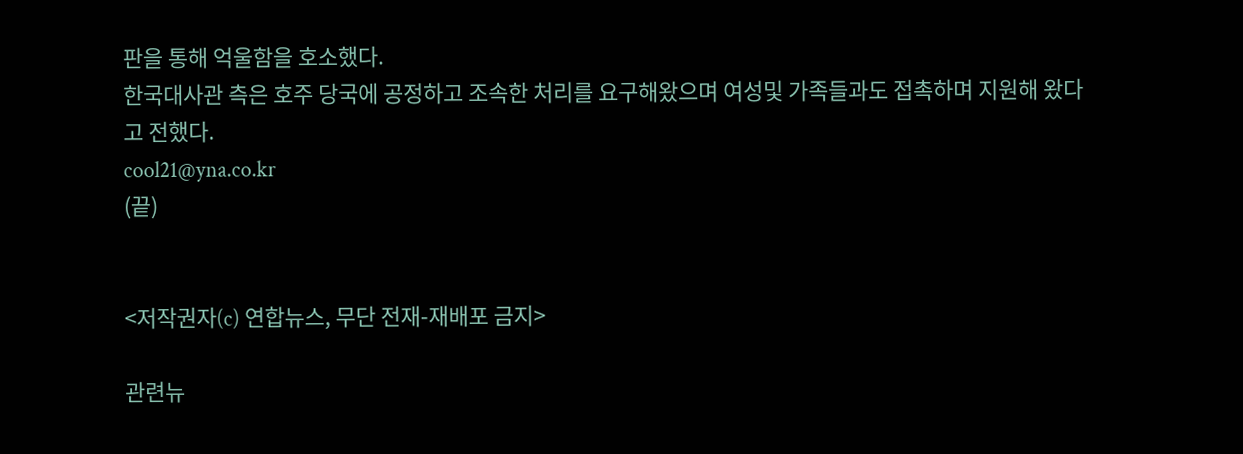판을 통해 억울함을 호소했다.
한국대사관 측은 호주 당국에 공정하고 조속한 처리를 요구해왔으며 여성및 가족들과도 접촉하며 지원해 왔다고 전했다.
cool21@yna.co.kr
(끝)


<저작권자(c) 연합뉴스, 무단 전재-재배포 금지>

관련뉴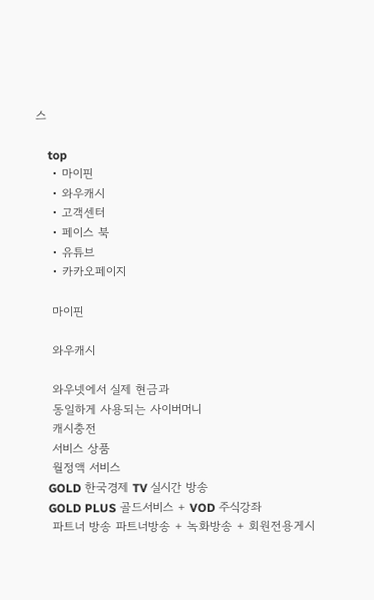스

    top
    • 마이핀
    • 와우캐시
    • 고객센터
    • 페이스 북
    • 유튜브
    • 카카오페이지

    마이핀

    와우캐시

    와우넷에서 실제 현금과
    동일하게 사용되는 사이버머니
    캐시충전
    서비스 상품
    월정액 서비스
    GOLD 한국경제 TV 실시간 방송
    GOLD PLUS 골드서비스 + VOD 주식강좌
    파트너 방송 파트너방송 + 녹화방송 + 회원전용게시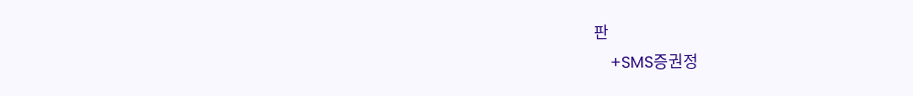판
    +SMS증권정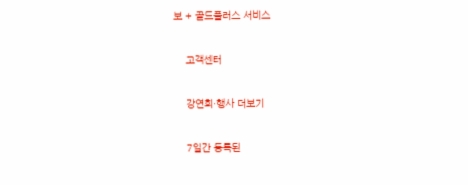보 + 골드플러스 서비스

    고객센터

    강연회·행사 더보기

    7일간 등록된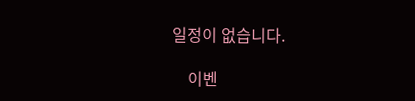일정이 없습니다.

    이벤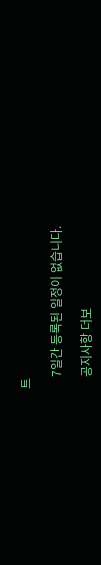트

    7일간 등록된 일정이 없습니다.

    공지사항 더보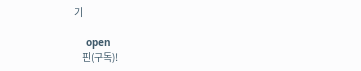기

    open
    핀(구독)!